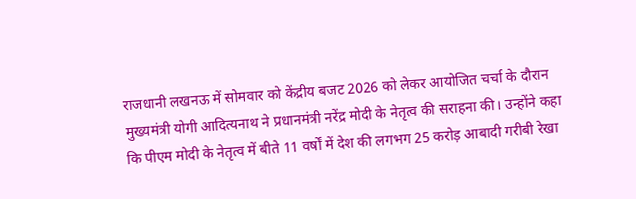राजधानी लखनऊ में सोमवार को केंद्रीय बजट 2026 को लेकर आयोजित चर्चा के दौरान मुख्यमंत्री योगी आदित्यनाथ ने प्रधानमंत्री नरेंद्र मोदी के नेतृत्व की सराहना की। उन्होंने कहा कि पीएम मोदी के नेतृत्व में बीते 11 वर्षों में देश की लगभग 25 करोड़ आबादी गरीबी रेखा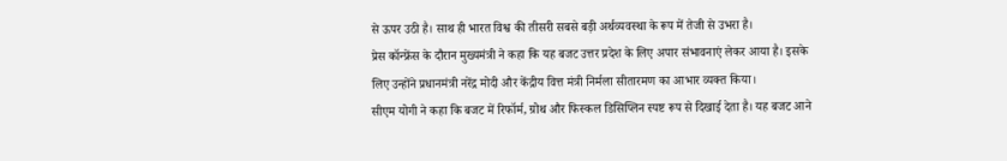से ऊपर उठी है। साथ ही भारत विश्व की तीसरी सबसे बड़ी अर्थव्यवस्था के रूप में तेजी से उभरा है।
प्रेस कॉन्फ्रेंस के दौरान मुख्यमंत्री ने कहा कि यह बजट उत्तर प्रदेश के लिए अपार संभावनाएं लेकर आया है। इसके लिए उन्होंने प्रधानमंत्री नरेंद्र मोदी और केंद्रीय वित्त मंत्री निर्मला सीतारमण का आभार व्यक्त किया।
सीएम योगी ने कहा कि बजट में रिफॉर्म, ग्रोथ और फिस्कल डिसिप्लिन स्पष्ट रूप से दिखाई देता है। यह बजट आने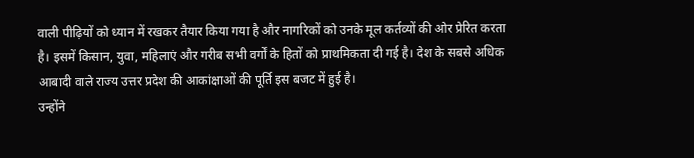वाली पीढ़ियों को ध्यान में रखकर तैयार किया गया है और नागरिकों को उनके मूल कर्तव्यों की ओर प्रेरित करता है। इसमें किसान, युवा, महिलाएं और गरीब सभी वर्गों के हितों को प्राथमिकता दी गई है। देश के सबसे अधिक आबादी वाले राज्य उत्तर प्रदेश की आकांक्षाओं की पूर्ति इस बजट में हुई है।
उन्होंने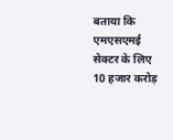बताया कि एमएसएमई सेक्टर के लिए 10 हजार करोड़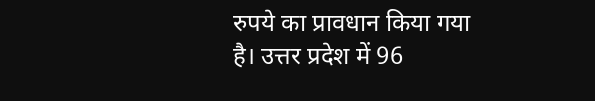रुपये का प्रावधान किया गया है। उत्तर प्रदेश में 96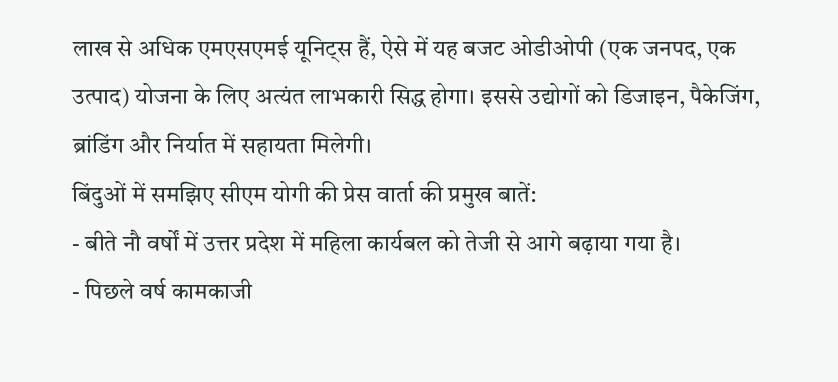लाख से अधिक एमएसएमई यूनिट्स हैं, ऐसे में यह बजट ओडीओपी (एक जनपद, एक उत्पाद) योजना के लिए अत्यंत लाभकारी सिद्ध होगा। इससे उद्योगों को डिजाइन, पैकेजिंग, ब्रांडिंग और निर्यात में सहायता मिलेगी।
बिंदुओं में समझिए सीएम योगी की प्रेस वार्ता की प्रमुख बातें:
- बीते नौ वर्षों में उत्तर प्रदेश में महिला कार्यबल को तेजी से आगे बढ़ाया गया है।
- पिछले वर्ष कामकाजी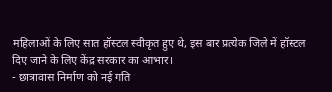महिलाओं के लिए सात हॉस्टल स्वीकृत हुए थे, इस बार प्रत्येक जिले में हॉस्टल दिए जाने के लिए केंद्र सरकार का आभार।
- छात्रावास निर्माण को नई गति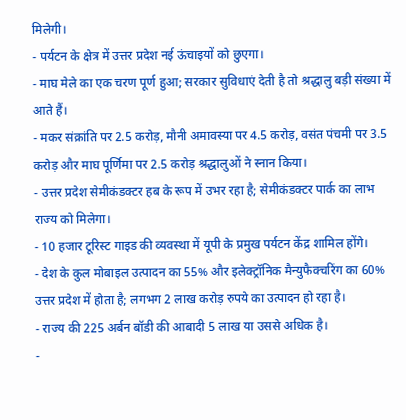मिलेगी।
- पर्यटन के क्षेत्र में उत्तर प्रदेश नई ऊंचाइयों को छुएगा।
- माघ मेले का एक चरण पूर्ण हुआ; सरकार सुविधाएं देती है तो श्रद्धालु बड़ी संख्या में आते हैं।
- मकर संक्रांति पर 2.5 करोड़, मौनी अमावस्या पर 4.5 करोड़, वसंत पंचमी पर 3.5 करोड़ और माघ पूर्णिमा पर 2.5 करोड़ श्रद्धालुओं ने स्नान किया।
- उत्तर प्रदेश सेमीकंडक्टर हब के रूप में उभर रहा है; सेमीकंडक्टर पार्क का लाभ राज्य को मिलेगा।
- 10 हजार टूरिस्ट गाइड की व्यवस्था में यूपी के प्रमुख पर्यटन केंद्र शामिल होंगे।
- देश के कुल मोबाइल उत्पादन का 55% और इलेक्ट्रॉनिक मैन्युफैक्चरिंग का 60% उत्तर प्रदेश में होता है; लगभग 2 लाख करोड़ रुपये का उत्पादन हो रहा है।
- राज्य की 225 अर्बन बॉडी की आबादी 5 लाख या उससे अधिक है।
-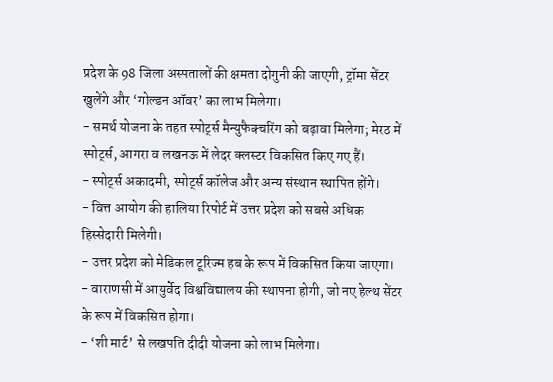प्रदेश के 98 जिला अस्पतालों की क्षमता दोगुनी की जाएगी, ट्रॉमा सेंटर खुलेंगे और ‘गोल्डन ऑवर’ का लाभ मिलेगा।
- समर्थ योजना के तहत स्पोर्ट्स मैन्युफैक्चरिंग को बढ़ावा मिलेगा; मेरठ में स्पोर्ट्स, आगरा व लखनऊ में लेदर क्लस्टर विकसित किए गए हैं।
- स्पोर्ट्स अकादमी, स्पोर्ट्स कॉलेज और अन्य संस्थान स्थापित होंगे।
- वित्त आयोग की हालिया रिपोर्ट में उत्तर प्रदेश को सबसे अधिक हिस्सेदारी मिलेगी।
- उत्तर प्रदेश को मेडिकल टूरिज्म हब के रूप में विकसित किया जाएगा।
- वाराणसी में आयुर्वेद विश्वविद्यालय की स्थापना होगी, जो नए हेल्थ सेंटर के रूप में विकसित होगा।
- ‘शी मार्ट’ से लखपति दीदी योजना को लाभ मिलेगा।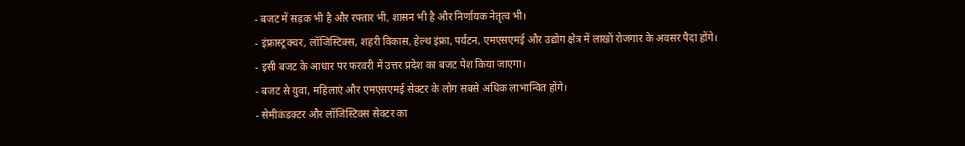- बजट में सड़क भी है और रफ्तार भी, शासन भी है और निर्णायक नेतृत्व भी।
- इंफ्रास्ट्रक्चर, लॉजिस्टिक्स, शहरी विकास, हेल्थ इंफ्रा, पर्यटन, एमएसएमई और उद्योग क्षेत्र में लाखों रोजगार के अवसर पैदा होंगे।
- इसी बजट के आधार पर फरवरी में उत्तर प्रदेश का बजट पेश किया जाएगा।
- बजट से युवा, महिलाएं और एमएसएमई सेक्टर के लोग सबसे अधिक लाभान्वित होंगे।
- सेमीकंडक्टर और लॉजिस्टिक्स सेक्टर का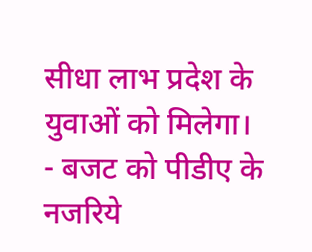सीधा लाभ प्रदेश के युवाओं को मिलेगा।
- बजट को पीडीए के नजरिये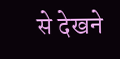से देखने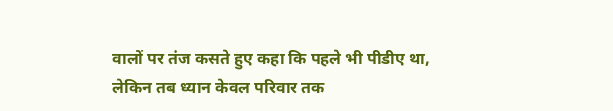वालों पर तंज कसते हुए कहा कि पहले भी पीडीए था, लेकिन तब ध्यान केवल परिवार तक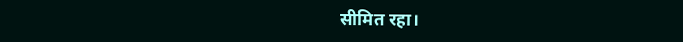सीमित रहा।